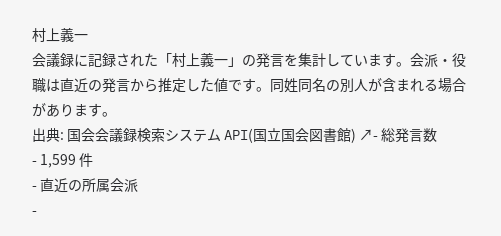村上義一
会議録に記録された「村上義一」の発言を集計しています。会派・役職は直近の発言から推定した値です。同姓同名の別人が含まれる場合があります。
出典: 国会会議録検索システム API(国立国会図書館) ↗- 総発言数
- 1,599 件
- 直近の所属会派
-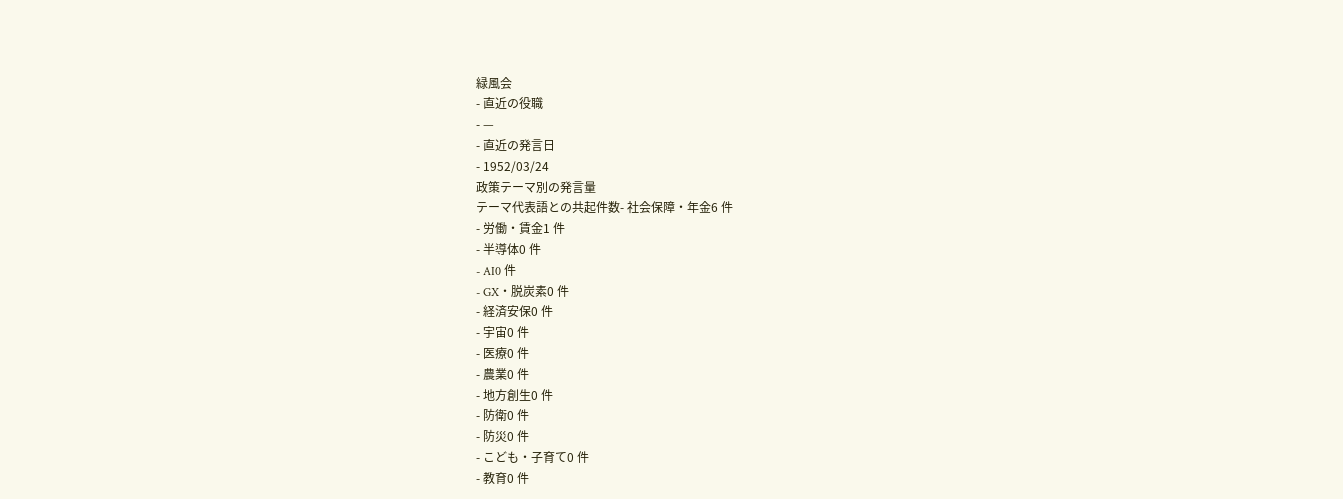緑風会
- 直近の役職
- —
- 直近の発言日
- 1952/03/24
政策テーマ別の発言量
テーマ代表語との共起件数- 社会保障・年金6 件
- 労働・賃金1 件
- 半導体0 件
- AI0 件
- GX・脱炭素0 件
- 経済安保0 件
- 宇宙0 件
- 医療0 件
- 農業0 件
- 地方創生0 件
- 防衛0 件
- 防災0 件
- こども・子育て0 件
- 教育0 件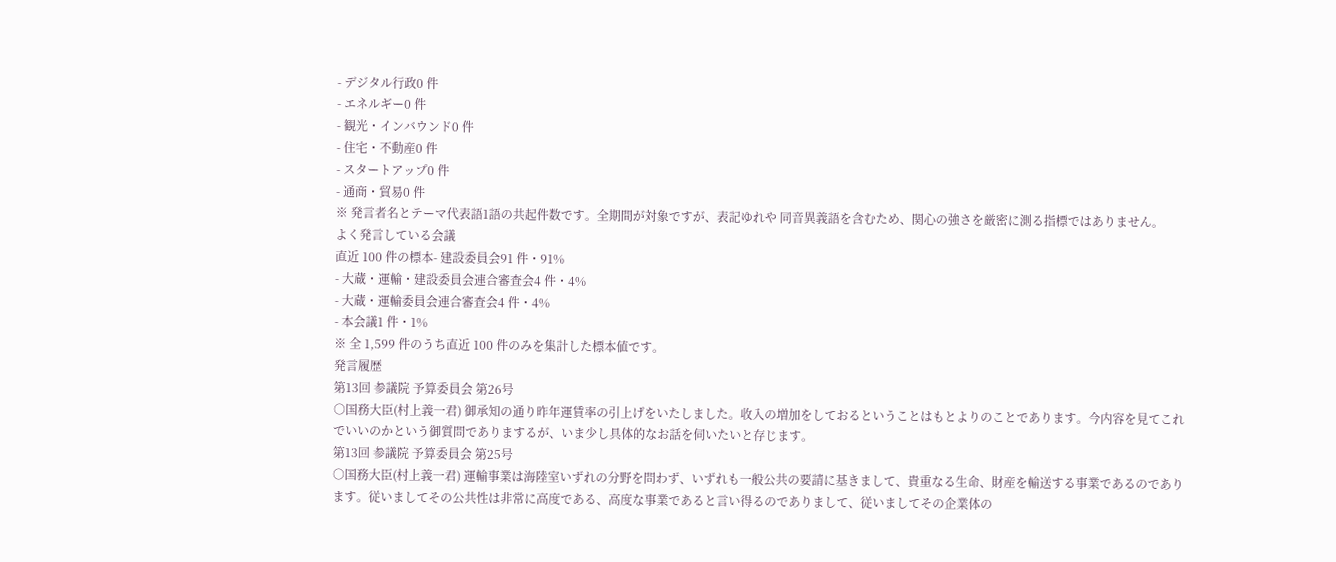- デジタル行政0 件
- エネルギー0 件
- 観光・インバウンド0 件
- 住宅・不動産0 件
- スタートアップ0 件
- 通商・貿易0 件
※ 発言者名とテーマ代表語1語の共起件数です。全期間が対象ですが、表記ゆれや 同音異義語を含むため、関心の強さを厳密に測る指標ではありません。
よく発言している会議
直近 100 件の標本- 建設委員会91 件・91%
- 大蔵・運輸・建設委員会連合審査会4 件・4%
- 大蔵・運輸委員会連合審査会4 件・4%
- 本会議1 件・1%
※ 全 1,599 件のうち直近 100 件のみを集計した標本値です。
発言履歴
第13回 参議院 予算委員会 第26号
○国務大臣(村上義一君) 御承知の通り昨年運賃率の引上げをいたしました。收入の増加をしておるということはもとよりのことであります。今内容を見てこれでいいのかという御質問でありまするが、いま少し具体的なお話を伺いたいと存じます。
第13回 参議院 予算委員会 第25号
○国務大臣(村上義一君) 運輸事業は海陸室いずれの分野を問わず、いずれも一般公共の要請に基きまして、貴重なる生命、財産を輸送する事業であるのであります。従いましてその公共性は非常に高度である、高度な事業であると言い得るのでありまして、従いましてその企業体の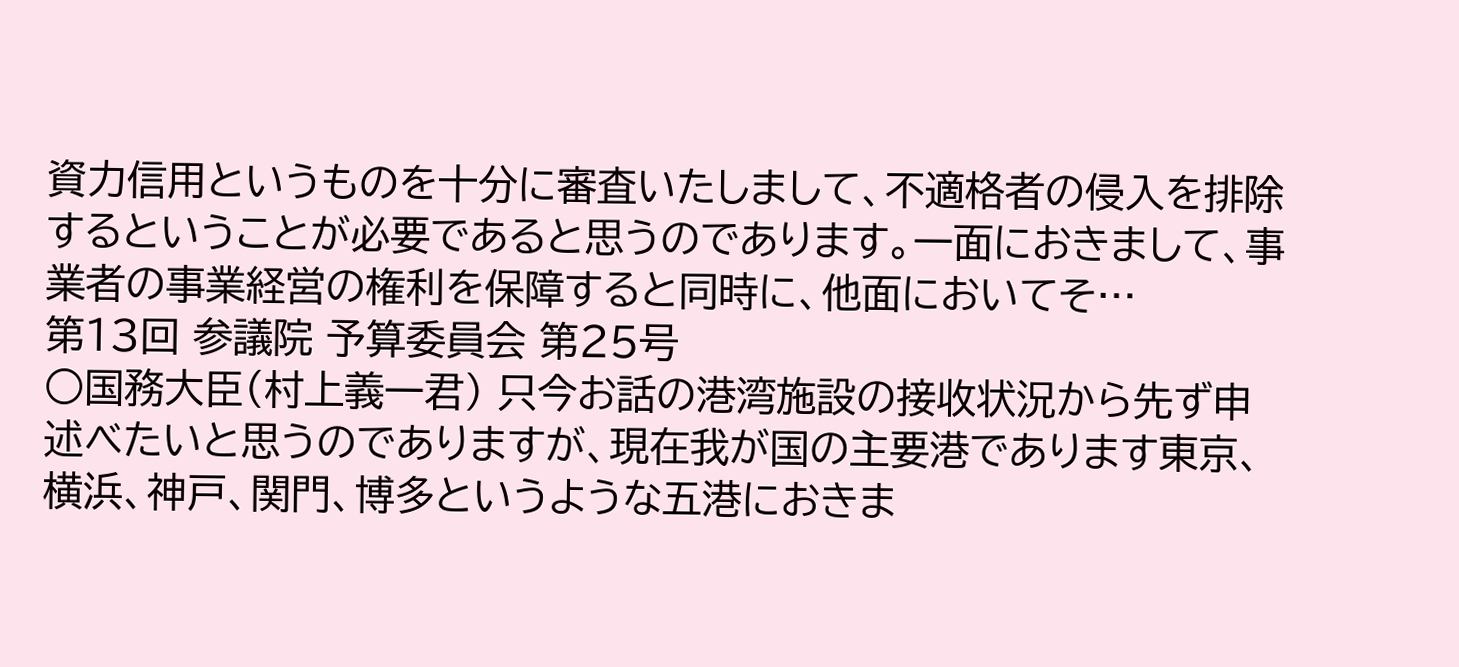資力信用というものを十分に審査いたしまして、不適格者の侵入を排除するということが必要であると思うのであります。一面におきまして、事業者の事業経営の権利を保障すると同時に、他面においてそ…
第13回 参議院 予算委員会 第25号
○国務大臣(村上義一君) 只今お話の港湾施設の接收状況から先ず申述べたいと思うのでありますが、現在我が国の主要港であります東京、横浜、神戸、関門、博多というような五港におきま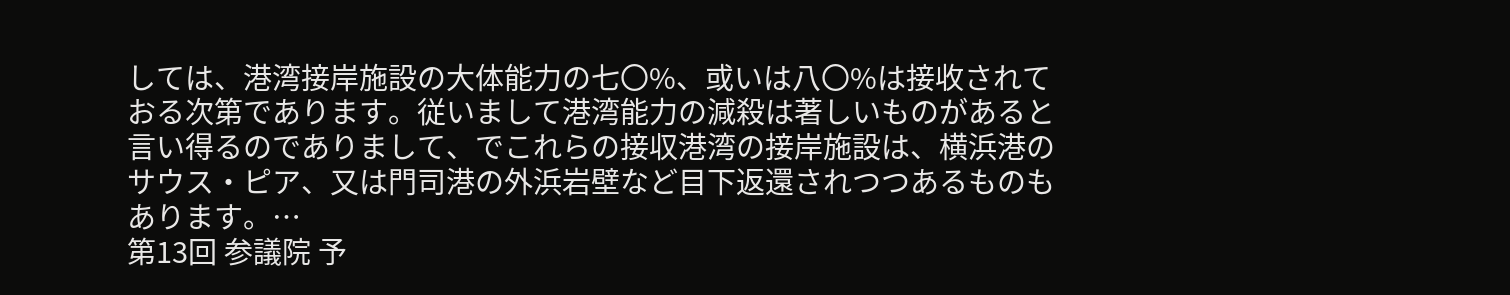しては、港湾接岸施設の大体能力の七〇%、或いは八〇%は接收されておる次第であります。従いまして港湾能力の減殺は著しいものがあると言い得るのでありまして、でこれらの接収港湾の接岸施設は、横浜港のサウス・ピア、又は門司港の外浜岩壁など目下返還されつつあるものもあります。…
第13回 参議院 予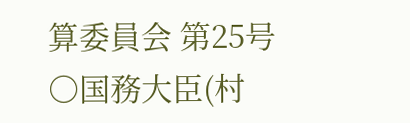算委員会 第25号
○国務大臣(村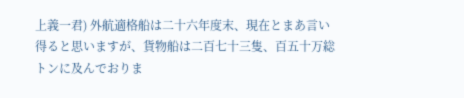上義一君) 外航適格船は二十六年度末、現在とまあ言い得ると思いますが、貨物船は二百七十三隻、百五十万総トンに及んでおりま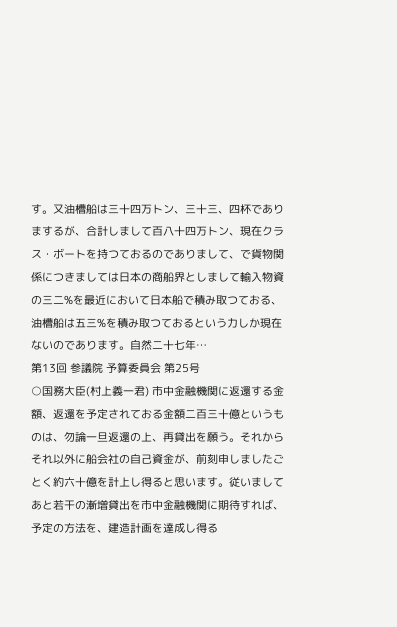す。又油槽船は三十四万トン、三十三、四杯でありまするが、合計しまして百八十四万トン、現在クラス・ボートを持つておるのでありまして、で貨物関係につきましては日本の商船界としまして輸入物資の三二%を最近において日本船で積み取つておる、油槽船は五三%を積み取つておるという力しか現在ないのであります。自然二十七年…
第13回 参議院 予算委員会 第25号
○国務大臣(村上義一君) 市中金融機関に返還する金額、返還を予定されておる金額二百三十億というものは、勿論一旦返還の上、再貸出を願う。それからそれ以外に船会社の自己資金が、前刻申しましたごとく約六十億を計上し得ると思います。従いましてあと若干の漸増貸出を市中金融機関に期待すれば、予定の方法を、建造計画を達成し得る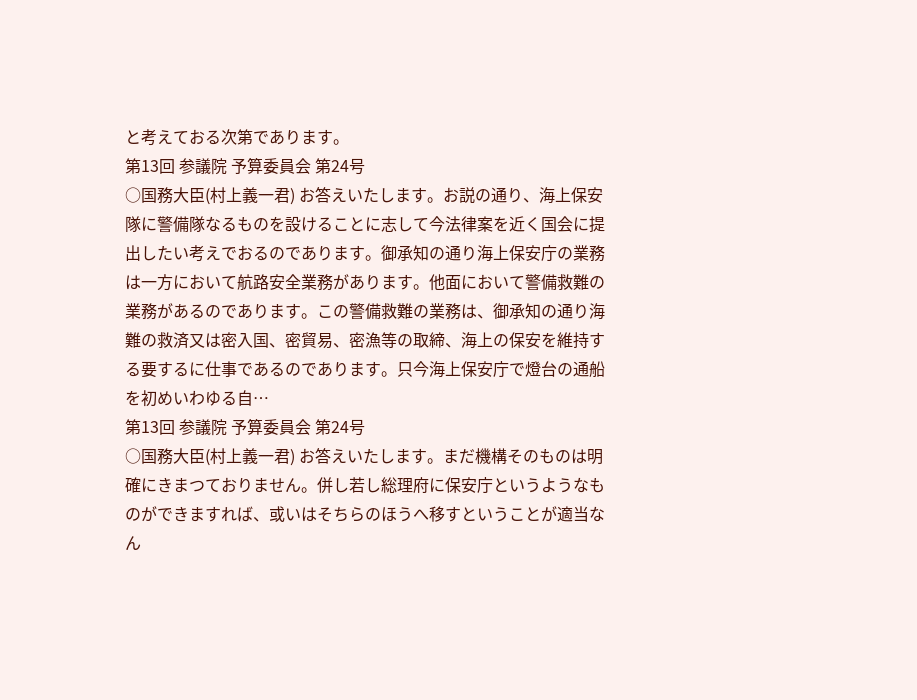と考えておる次第であります。
第13回 参議院 予算委員会 第24号
○国務大臣(村上義一君) お答えいたします。お説の通り、海上保安隊に警備隊なるものを設けることに志して今法律案を近く国会に提出したい考えでおるのであります。御承知の通り海上保安庁の業務は一方において航路安全業務があります。他面において警備救難の業務があるのであります。この警備救難の業務は、御承知の通り海難の救済又は密入国、密貿易、密漁等の取締、海上の保安を維持する要するに仕事であるのであります。只今海上保安庁で燈台の通船を初めいわゆる自…
第13回 参議院 予算委員会 第24号
○国務大臣(村上義一君) お答えいたします。まだ機構そのものは明確にきまつておりません。併し若し総理府に保安庁というようなものができますれば、或いはそちらのほうへ移すということが適当なん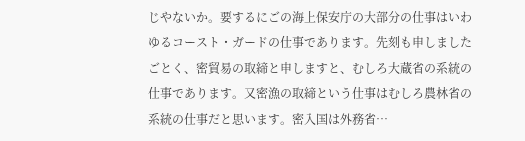じやないか。要するにごの海上保安庁の大部分の仕事はいわゆるコースト・ガードの仕事であります。先刻も申しましたごとく、密貿易の取締と申しますと、むしろ大蔵省の系統の仕事であります。又密漁の取締という仕事はむしろ農林省の系統の仕事だと思います。密入国は外務省…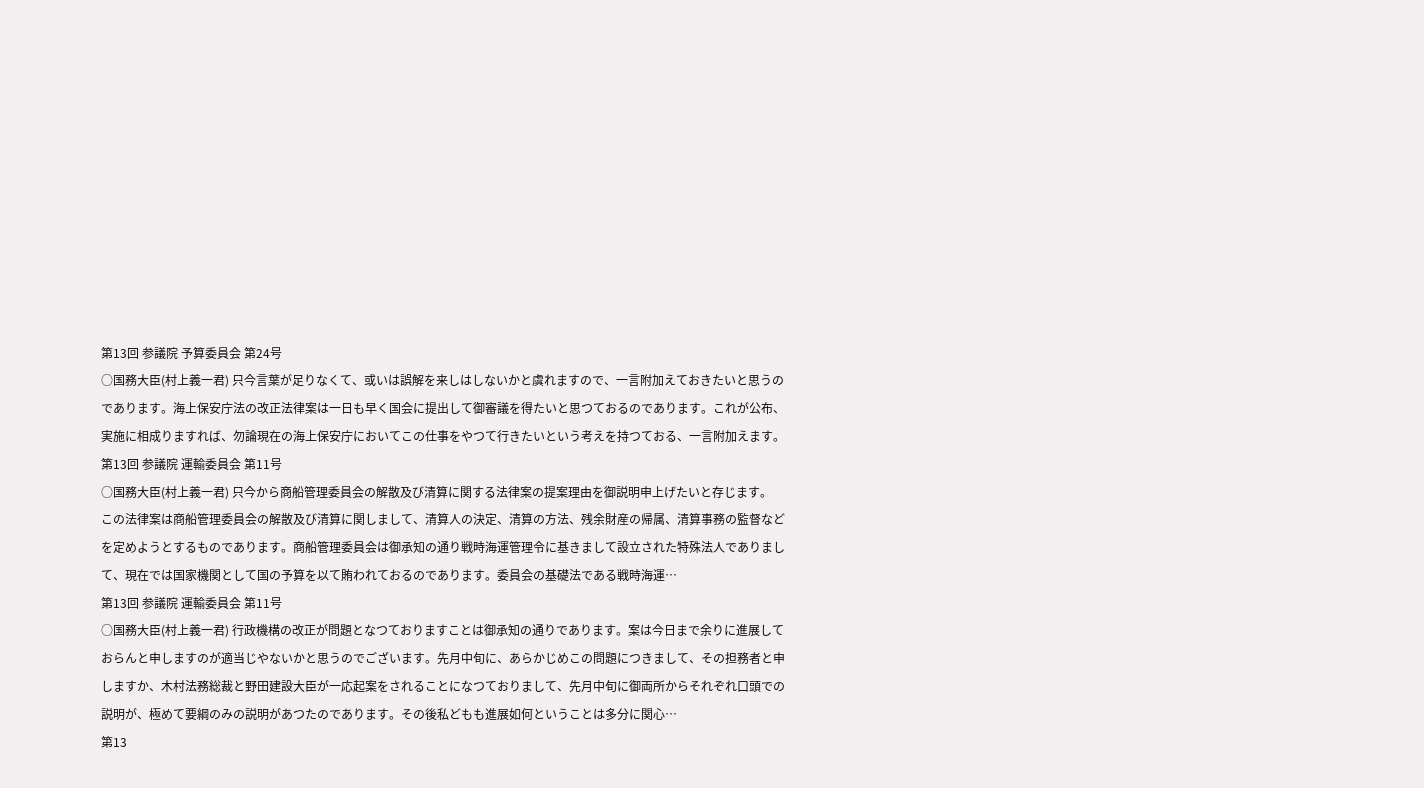第13回 参議院 予算委員会 第24号
○国務大臣(村上義一君) 只今言葉が足りなくて、或いは誤解を来しはしないかと虞れますので、一言附加えておきたいと思うのであります。海上保安庁法の改正法律案は一日も早く国会に提出して御審議を得たいと思つておるのであります。これが公布、実施に相成りますれば、勿論現在の海上保安庁においてこの仕事をやつて行きたいという考えを持つておる、一言附加えます。
第13回 参議院 運輸委員会 第11号
○国務大臣(村上義一君) 只今から商船管理委員会の解散及び清算に関する法律案の提案理由を御説明申上げたいと存じます。 この法律案は商船管理委員会の解散及び清算に関しまして、清算人の決定、清算の方法、残余財産の帰属、清算事務の監督などを定めようとするものであります。商船管理委員会は御承知の通り戦時海運管理令に基きまして設立された特殊法人でありまして、現在では国家機関として国の予算を以て賄われておるのであります。委員会の基礎法である戦時海運…
第13回 参議院 運輸委員会 第11号
○国務大臣(村上義一君) 行政機構の改正が問題となつておりますことは御承知の通りであります。案は今日まで余りに進展しておらんと申しますのが適当じやないかと思うのでございます。先月中旬に、あらかじめこの問題につきまして、その担務者と申しますか、木村法務総裁と野田建設大臣が一応起案をされることになつておりまして、先月中旬に御両所からそれぞれ口頭での説明が、極めて要綱のみの説明があつたのであります。その後私どもも進展如何ということは多分に関心…
第13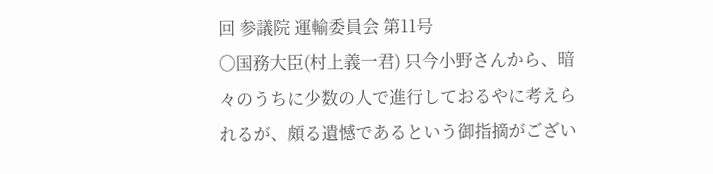回 参議院 運輸委員会 第11号
○国務大臣(村上義一君) 只今小野さんから、暗々のうちに少数の人で進行しておるやに考えられるが、頗る遺憾であるという御指摘がござい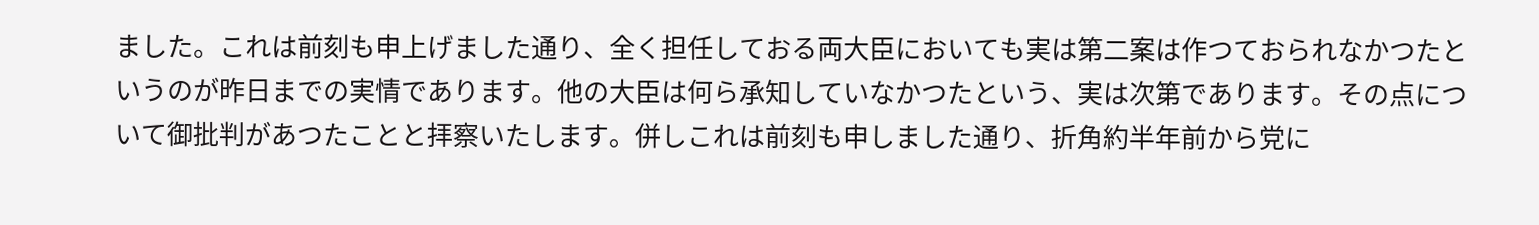ました。これは前刻も申上げました通り、全く担任しておる両大臣においても実は第二案は作つておられなかつたというのが昨日までの実情であります。他の大臣は何ら承知していなかつたという、実は次第であります。その点について御批判があつたことと拝察いたします。併しこれは前刻も申しました通り、折角約半年前から党に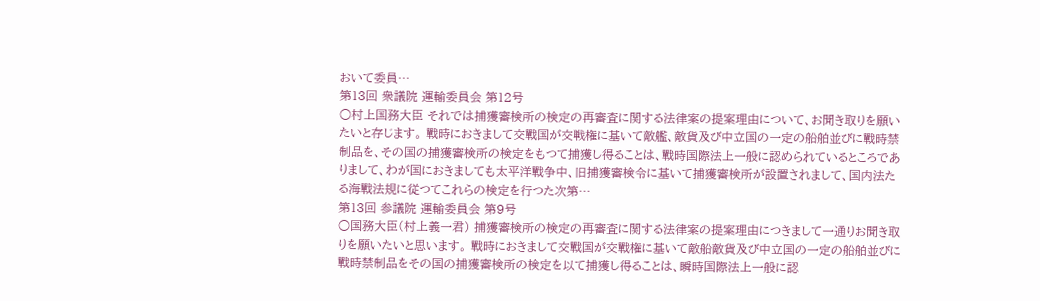おいて委員…
第13回 衆議院 運輸委員会 第12号
○村上国務大臣 それでは捕獲審検所の検定の再審査に関する法律案の提案理由について、お聞き取りを願いたいと存じます。 戰時におきまして交戰国が交戦権に基いて敵艦、敵貨及び中立国の一定の船舶並びに戰時禁制品を、その国の捕獲審検所の検定をもつて捕獲し得ることは、戰時国際法上一般に認められているところでありまして、わが国におきましても太平洋戰争中、旧捕獲審検令に基いて捕獲審検所が設置されまして、国内法たる海戰法規に従つてこれらの検定を行つた次第…
第13回 参議院 運輸委員会 第9号
○国務大臣(村上義一君) 捕獲審検所の検定の再審査に関する法律案の提案理由につきまして一通りお聞き取りを願いたいと思います。 戰時におきまして交戰国が交戰権に基いて敵船敵貨及び中立国の一定の船舶並びに戰時禁制品をその国の捕獲審検所の検定を以て捕獲し得ることは、瞬時国際法上一般に認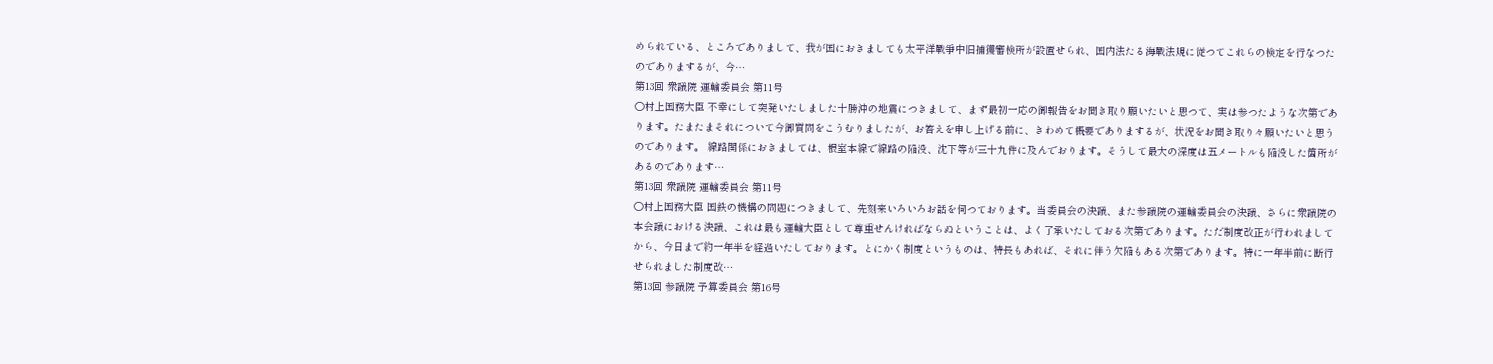められている、ところでありまして、我が国におきましても太平洋戰爭中旧捕獲審検所が設置せられ、国内法たる海戰法規に従つてこれらの検定を行なつたのでありまするが、今…
第13回 衆議院 運輸委員会 第11号
○村上国務大臣 不幸にして突発いたしました十勝沖の地震につきまして、まず最初一応の御報告をお聞き取り願いたいと思つて、実は参つたような次第であります。たまたまそれについて今御質問をこうむりましたが、お答えを申し上げる前に、きわめて概要でありまするが、状況をお聞き取り々願いたいと思うのであります。 線路関係におきましては、根室本線で線路の陥没、沈下等が三十九件に及んでおります。そうして最大の深度は五メートルも陥没した箇所があるのであります…
第13回 衆議院 運輸委員会 第11号
○村上国務大臣 国鉄の機構の問題につきまして、先刻来いろいろお話を伺つております。当委員会の決議、また参議院の運輸委員会の決議、さらに衆議院の本会議における決議、これは最も運輸大臣として尊重せんければならぬということは、よく了承いたしておる次第であります。ただ制度改正が行われましてから、今日まで約一年半を経過いたしております。とにかく制度というものは、特長もあれば、それに伴う欠陥もある次第であります。特に一年半前に断行せられました制度改…
第13回 参議院 予算委員会 第16号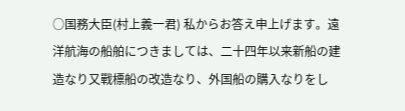○国務大臣(村上義一君) 私からお答え申上げます。遠洋航海の船舶につきましては、二十四年以来新船の建造なり又戰標船の改造なり、外国船の購入なりをし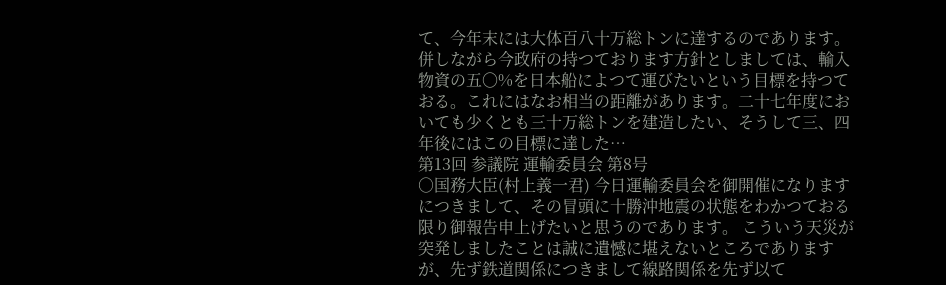て、今年末には大体百八十万総トンに達するのであります。併しながら今政府の持つております方針としましては、輸入物資の五〇%を日本船によつて運びたいという目標を持つておる。これにはなお相当の距離があります。二十七年度においても少くとも三十万総トンを建造したい、そうして三、四年後にはこの目標に達した…
第13回 参議院 運輸委員会 第8号
○国務大臣(村上義一君) 今日運輸委員会を御開催になりますにつきまして、その冒頭に十勝沖地震の状態をわかつておる限り御報告申上げたいと思うのであります。 こういう天災が突発しましたことは誠に遺憾に堪えないところでありますが、先ず鉄道関係につきまして線路関係を先ず以て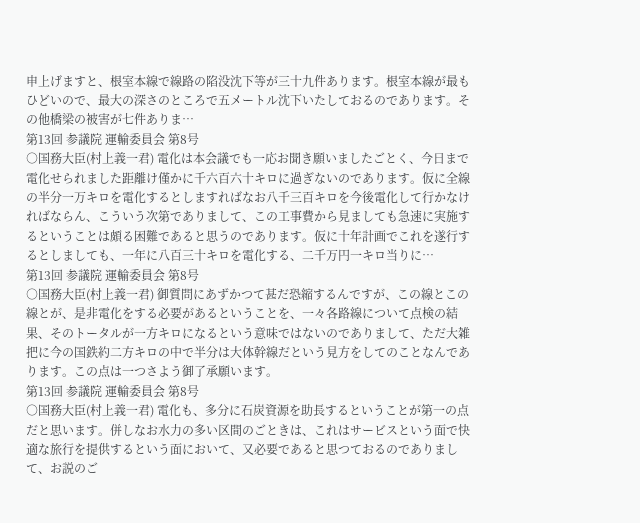申上げますと、根室本線で線路の陷没沈下等が三十九件あります。根室本線が最もひどいので、最大の深さのところで五メートル沈下いたしておるのであります。その他橋梁の被害が七件ありま…
第13回 参議院 運輸委員会 第8号
○国務大臣(村上義一君) 電化は本会議でも一応お聞き願いましたごとく、今日まで電化せられました距離け僅かに千六百六十キロに過ぎないのであります。仮に全線の半分一万キロを電化するとしますればなお八千三百キロを今後電化して行かなければならん、こういう次第でありまして、この工事費から見ましても急速に実施するということは頗る困難であると思うのであります。仮に十年計画でこれを遂行するとしましても、一年に八百三十キロを電化する、二千万円一キロ当りに…
第13回 参議院 運輸委員会 第8号
○国務大臣(村上義一君) 御質問にあずかつて甚だ恐縮するんですが、この線とこの線とが、是非電化をする必要があるということを、一々各路線について点検の結果、そのトータルが一方キロになるという意味ではないのでありまして、ただ大雑把に今の国鉄約二方キロの中で半分は大体幹線だという見方をしてのことなんであります。この点は一つさよう御了承願います。
第13回 参議院 運輸委員会 第8号
○国務大臣(村上義一君) 電化も、多分に石炭資源を助長するということが第一の点だと思います。併しなお水力の多い区間のごときは、これはサービスという面で快適な旅行を提供するという面において、又必要であると思つておるのでありまして、お説のご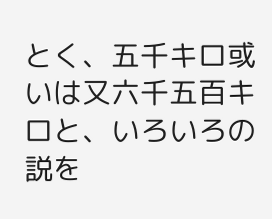とく、五千キロ或いは又六千五百キロと、いろいろの説を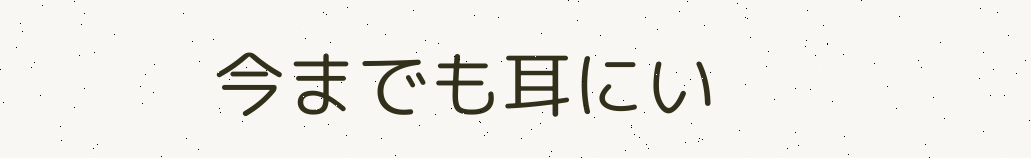今までも耳にい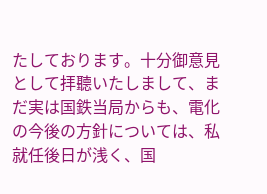たしております。十分御意見として拝聽いたしまして、まだ実は国鉄当局からも、電化の今後の方針については、私就任後日が浅く、国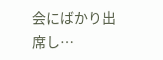会にばかり出席し…